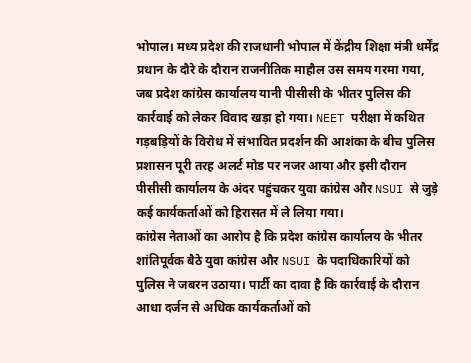भोपाल। मध्य प्रदेश की राजधानी भोपाल में केंद्रीय शिक्षा मंत्री धर्मेंद्र प्रधान के दौरे के दौरान राजनीतिक माहौल उस समय गरमा गया, जब प्रदेश कांग्रेस कार्यालय यानी पीसीसी के भीतर पुलिस की कार्रवाई को लेकर विवाद खड़ा हो गया। NEET परीक्षा में कथित गड़बड़ियों के विरोध में संभावित प्रदर्शन की आशंका के बीच पुलिस प्रशासन पूरी तरह अलर्ट मोड पर नजर आया और इसी दौरान पीसीसी कार्यालय के अंदर पहुंचकर युवा कांग्रेस और NSUI से जुड़े कई कार्यकर्ताओं को हिरासत में ले लिया गया।
कांग्रेस नेताओं का आरोप है कि प्रदेश कांग्रेस कार्यालय के भीतर शांतिपूर्वक बैठे युवा कांग्रेस और NSUI के पदाधिकारियों को पुलिस ने जबरन उठाया। पार्टी का दावा है कि कार्रवाई के दौरान आधा दर्जन से अधिक कार्यकर्ताओं को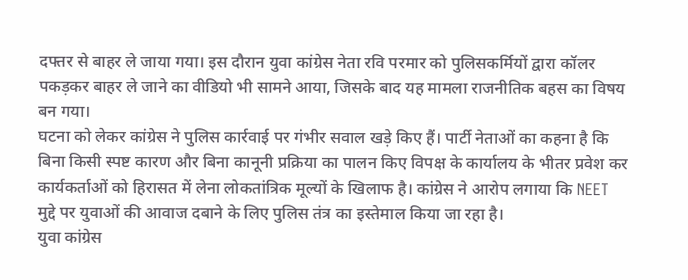दफ्तर से बाहर ले जाया गया। इस दौरान युवा कांग्रेस नेता रवि परमार को पुलिसकर्मियों द्वारा कॉलर पकड़कर बाहर ले जाने का वीडियो भी सामने आया, जिसके बाद यह मामला राजनीतिक बहस का विषय बन गया।
घटना को लेकर कांग्रेस ने पुलिस कार्रवाई पर गंभीर सवाल खड़े किए हैं। पार्टी नेताओं का कहना है कि बिना किसी स्पष्ट कारण और बिना कानूनी प्रक्रिया का पालन किए विपक्ष के कार्यालय के भीतर प्रवेश कर कार्यकर्ताओं को हिरासत में लेना लोकतांत्रिक मूल्यों के खिलाफ है। कांग्रेस ने आरोप लगाया कि NEET मुद्दे पर युवाओं की आवाज दबाने के लिए पुलिस तंत्र का इस्तेमाल किया जा रहा है।
युवा कांग्रेस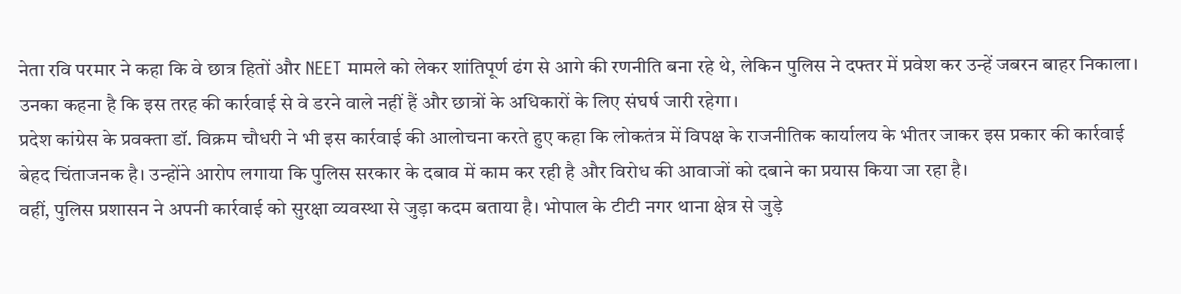नेता रवि परमार ने कहा कि वे छात्र हितों और NEET मामले को लेकर शांतिपूर्ण ढंग से आगे की रणनीति बना रहे थे, लेकिन पुलिस ने दफ्तर में प्रवेश कर उन्हें जबरन बाहर निकाला। उनका कहना है कि इस तरह की कार्रवाई से वे डरने वाले नहीं हैं और छात्रों के अधिकारों के लिए संघर्ष जारी रहेगा।
प्रदेश कांग्रेस के प्रवक्ता डॉ. विक्रम चौधरी ने भी इस कार्रवाई की आलोचना करते हुए कहा कि लोकतंत्र में विपक्ष के राजनीतिक कार्यालय के भीतर जाकर इस प्रकार की कार्रवाई बेहद चिंताजनक है। उन्होंने आरोप लगाया कि पुलिस सरकार के दबाव में काम कर रही है और विरोध की आवाजों को दबाने का प्रयास किया जा रहा है।
वहीं, पुलिस प्रशासन ने अपनी कार्रवाई को सुरक्षा व्यवस्था से जुड़ा कदम बताया है। भोपाल के टीटी नगर थाना क्षेत्र से जुड़े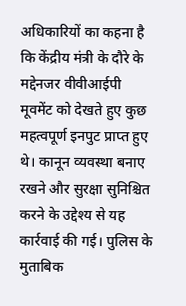अधिकारियों का कहना है कि केंद्रीय मंत्री के दौरे के मद्देनजर वीवीआईपी मूवमेंट को देखते हुए कुछ महत्वपूर्ण इनपुट प्राप्त हुए थे। कानून व्यवस्था बनाए रखने और सुरक्षा सुनिश्चित करने के उद्देश्य से यह कार्रवाई की गई। पुलिस के मुताबिक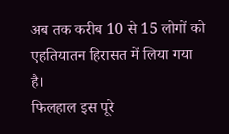अब तक करीब 10 से 15 लोगों को एहतियातन हिरासत में लिया गया है।
फिलहाल इस पूरे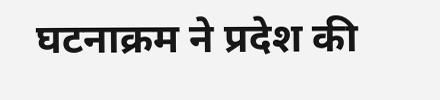घटनाक्रम ने प्रदेश की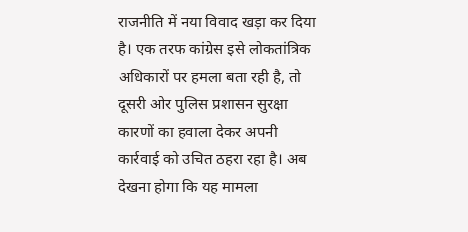राजनीति में नया विवाद खड़ा कर दिया है। एक तरफ कांग्रेस इसे लोकतांत्रिक अधिकारों पर हमला बता रही है, तो दूसरी ओर पुलिस प्रशासन सुरक्षा कारणों का हवाला देकर अपनी कार्रवाई को उचित ठहरा रहा है। अब देखना होगा कि यह मामला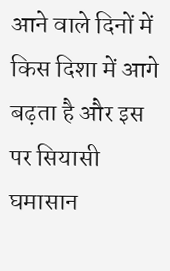आने वाले दिनों में किस दिशा में आगे बढ़ता है और इस पर सियासी घमासान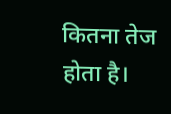कितना तेज होता है।